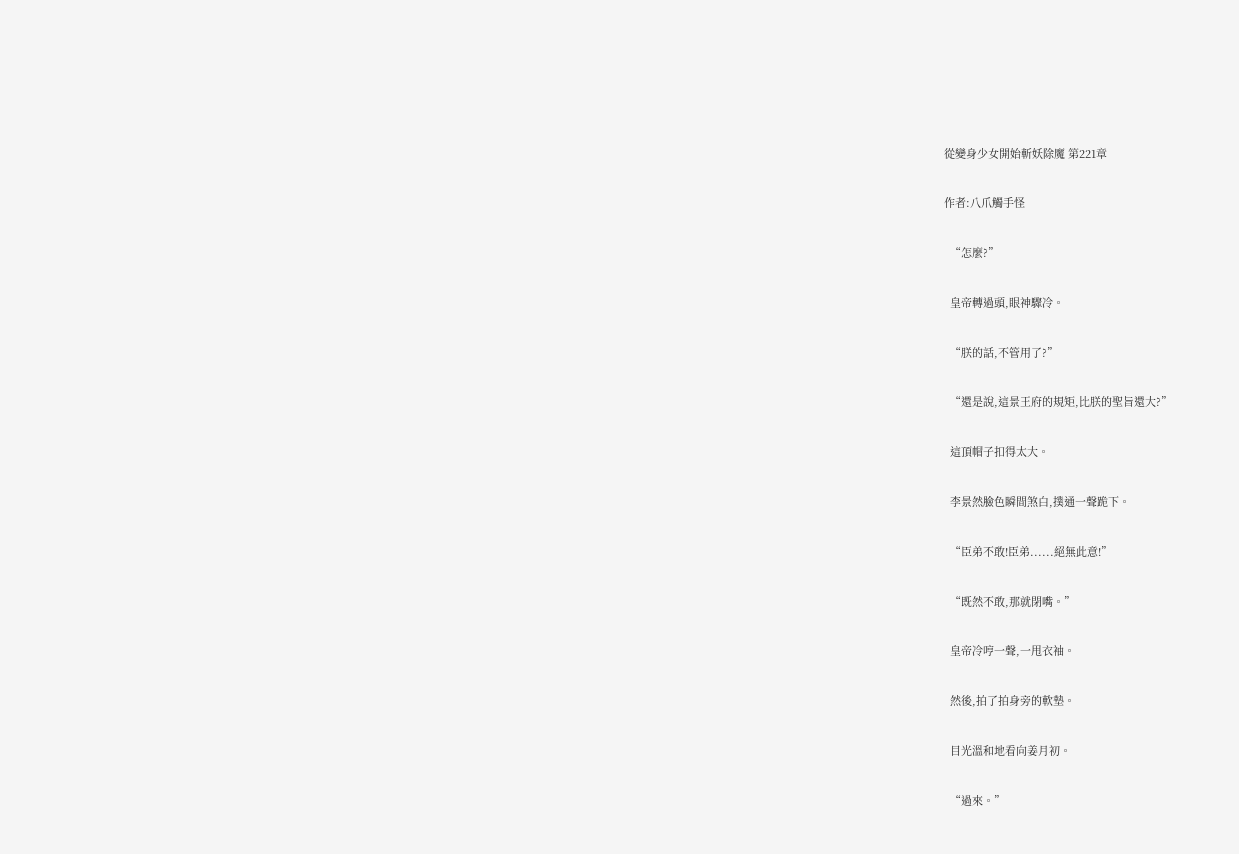從變身少女開始斬妖除魔 第221章

作者:八爪觸手怪

  “怎麼?”

  皇帝轉過頭,眼神驟冷。

  “朕的話,不管用了?”

  “還是說,這景王府的規矩,比朕的聖旨還大?”

  這頂帽子扣得太大。

  李景然臉色瞬間煞白,撲通一聲跪下。

  “臣弟不敢!臣弟......絕無此意!”

  “既然不敢,那就閉嘴。”

  皇帝冷哼一聲,一甩衣袖。

  然後,拍了拍身旁的軟墊。

  目光溫和地看向姜月初。

  “過來。”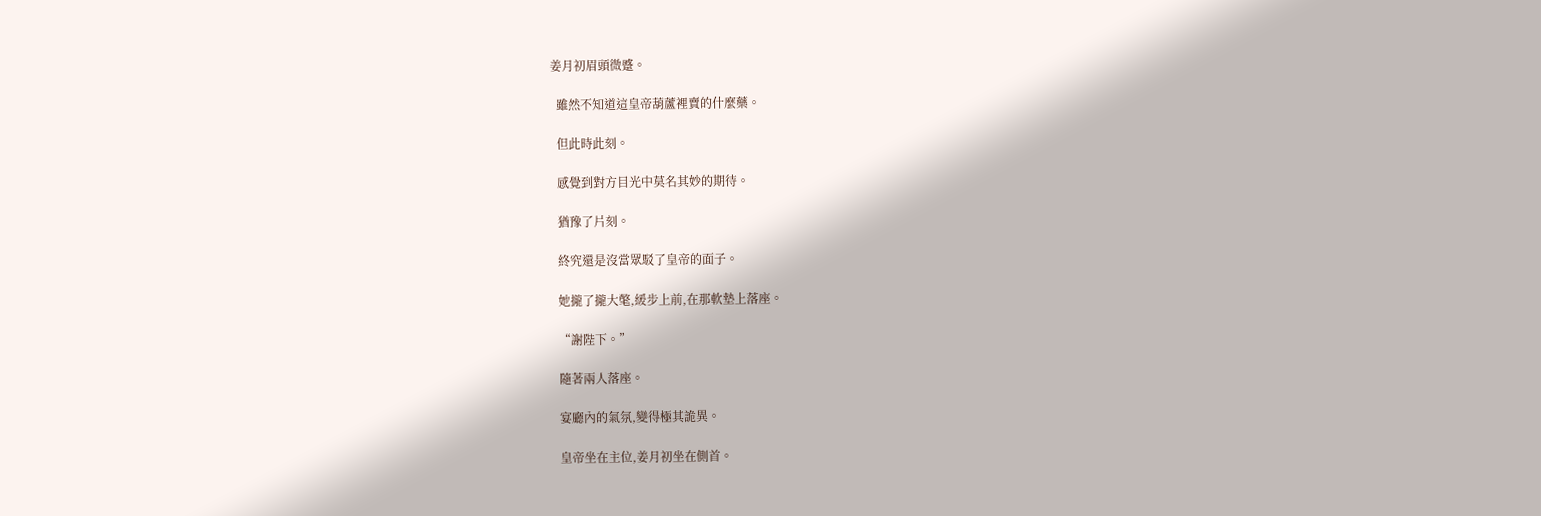姜月初眉頭微蹙。

  雖然不知道這皇帝葫蘆裡賣的什麼藥。

  但此時此刻。

  感覺到對方目光中莫名其妙的期待。

  猶豫了片刻。

  終究還是沒當眾駁了皇帝的面子。

  她攏了攏大氅,緩步上前,在那軟墊上落座。

  “謝陛下。”

  隨著兩人落座。

  宴廳內的氣氛,變得極其詭異。

  皇帝坐在主位,姜月初坐在側首。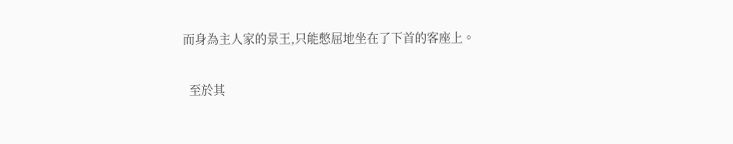而身為主人家的景王,只能憋屈地坐在了下首的客座上。

  至於其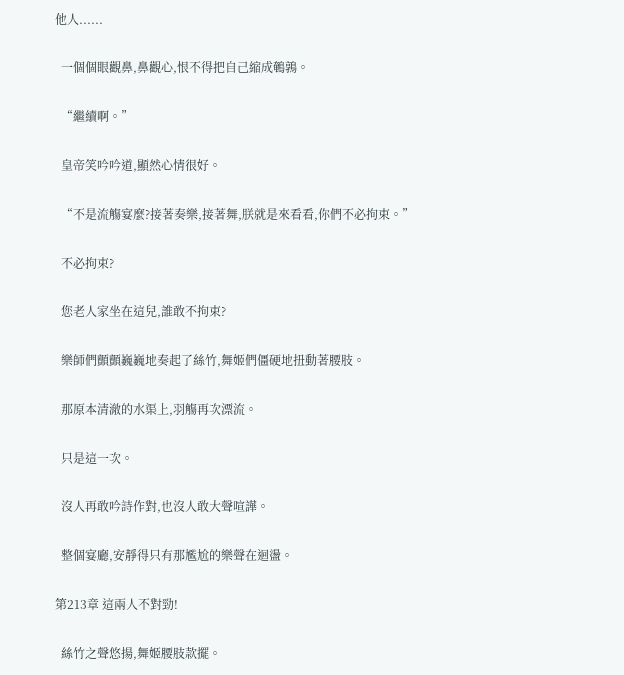他人......

  一個個眼觀鼻,鼻觀心,恨不得把自己縮成鵪鶉。

  “繼續啊。”

  皇帝笑吟吟道,顯然心情很好。

  “不是流觴宴麼?接著奏樂,接著舞,朕就是來看看,你們不必拘束。”

  不必拘束?

  您老人家坐在這兒,誰敢不拘束?

  樂師們顫顫巍巍地奏起了絲竹,舞姬們僵硬地扭動著腰肢。

  那原本清澈的水渠上,羽觴再次漂流。

  只是這一次。

  沒人再敢吟詩作對,也沒人敢大聲喧譁。

  整個宴廳,安靜得只有那尷尬的樂聲在迴盪。

第213章 這兩人不對勁!

  絲竹之聲悠揚,舞姬腰肢款擺。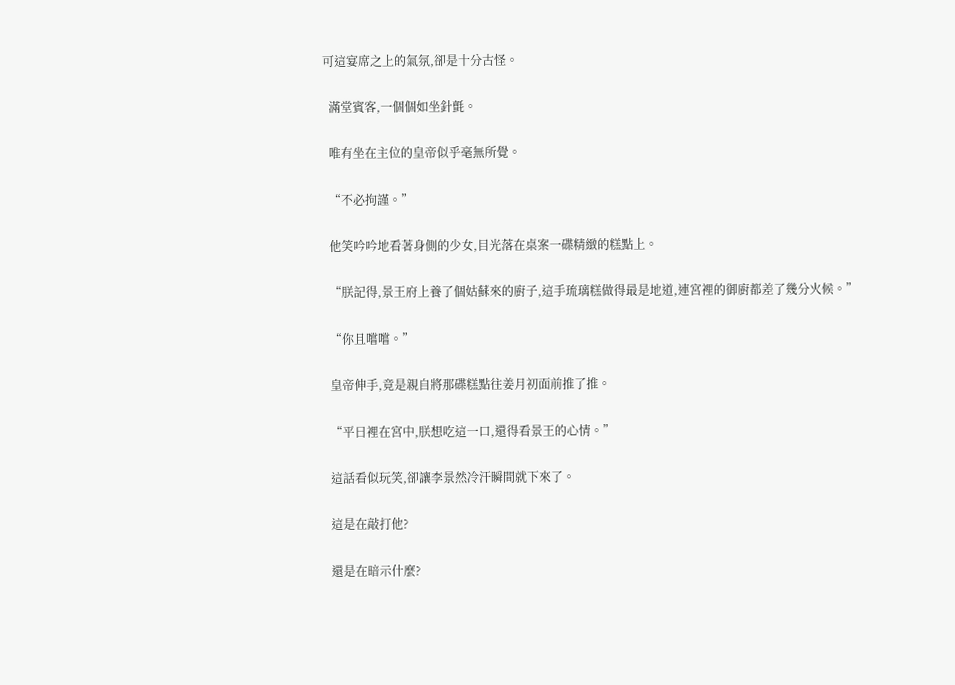可這宴席之上的氣氛,卻是十分古怪。

  滿堂賓客,一個個如坐針氈。

  唯有坐在主位的皇帝似乎毫無所覺。

  “不必拘謹。”

  他笑吟吟地看著身側的少女,目光落在桌案一碟精緻的糕點上。

  “朕記得,景王府上養了個姑蘇來的廚子,這手琉璃糕做得最是地道,連宮裡的御廚都差了幾分火候。”

  “你且嚐嚐。”

  皇帝伸手,竟是親自將那碟糕點往姜月初面前推了推。

  “平日裡在宮中,朕想吃這一口,還得看景王的心情。”

  這話看似玩笑,卻讓李景然冷汗瞬間就下來了。

  這是在敲打他?

  還是在暗示什麼?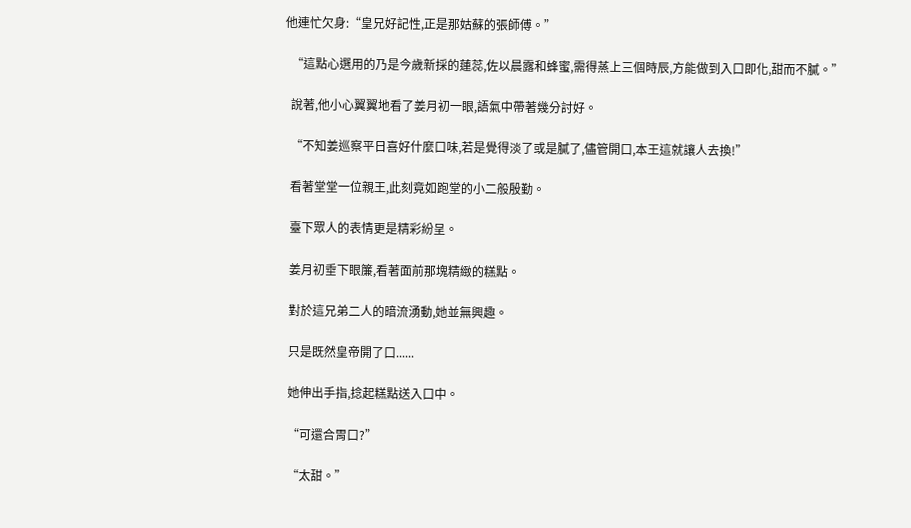他連忙欠身:“皇兄好記性,正是那姑蘇的張師傅。”

  “這點心選用的乃是今歲新採的蓮蕊,佐以晨露和蜂蜜,需得蒸上三個時辰,方能做到入口即化,甜而不膩。”

  說著,他小心翼翼地看了姜月初一眼,語氣中帶著幾分討好。

  “不知姜巡察平日喜好什麼口味,若是覺得淡了或是膩了,儘管開口,本王這就讓人去換!”

  看著堂堂一位親王,此刻竟如跑堂的小二般殷勤。

  臺下眾人的表情更是精彩紛呈。

  姜月初垂下眼簾,看著面前那塊精緻的糕點。

  對於這兄弟二人的暗流湧動,她並無興趣。

  只是既然皇帝開了口......

  她伸出手指,捻起糕點送入口中。

  “可還合胃口?”

  “太甜。”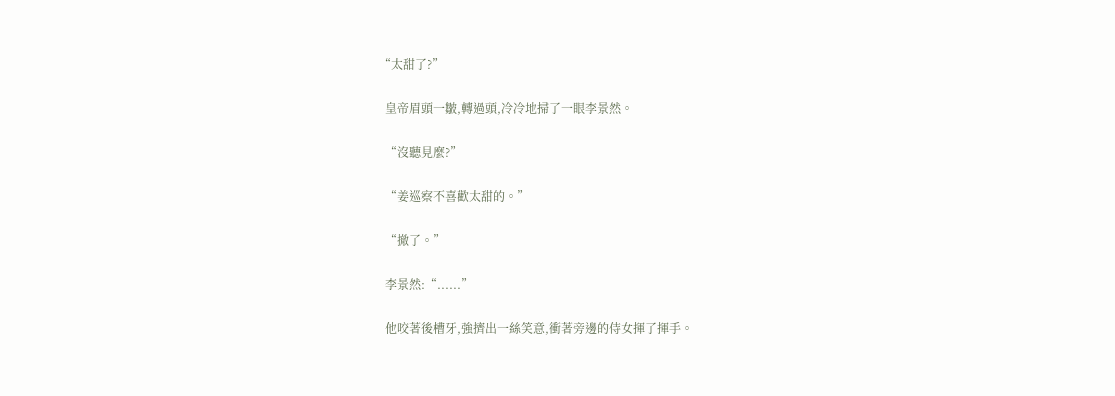“太甜了?”

  皇帝眉頭一皺,轉過頭,冷冷地掃了一眼李景然。

  “沒聽見麼?”

  “姜巡察不喜歡太甜的。”

  “撤了。”

  李景然:“......”

  他咬著後槽牙,強擠出一絲笑意,衝著旁邊的侍女揮了揮手。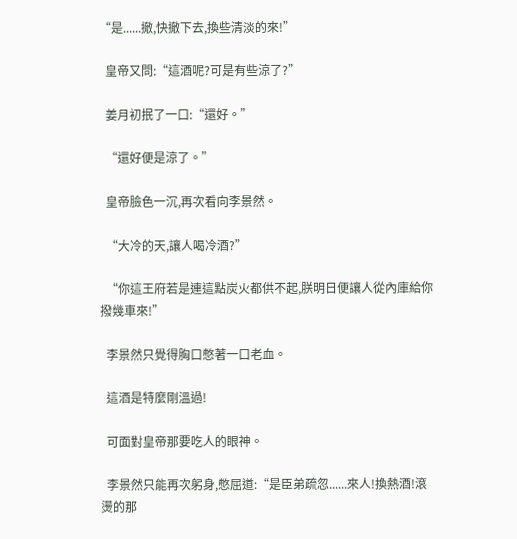“是......撤,快撤下去,換些清淡的來!”

  皇帝又問:“這酒呢?可是有些涼了?”

  姜月初抿了一口:“還好。”

  “還好便是涼了。”

  皇帝臉色一沉,再次看向李景然。

  “大冷的天,讓人喝冷酒?”

  “你這王府若是連這點炭火都供不起,朕明日便讓人從內庫給你撥幾車來!”

  李景然只覺得胸口憋著一口老血。

  這酒是特麼剛溫過!

  可面對皇帝那要吃人的眼神。

  李景然只能再次躬身,憋屈道:“是臣弟疏忽......來人!換熱酒!滾燙的那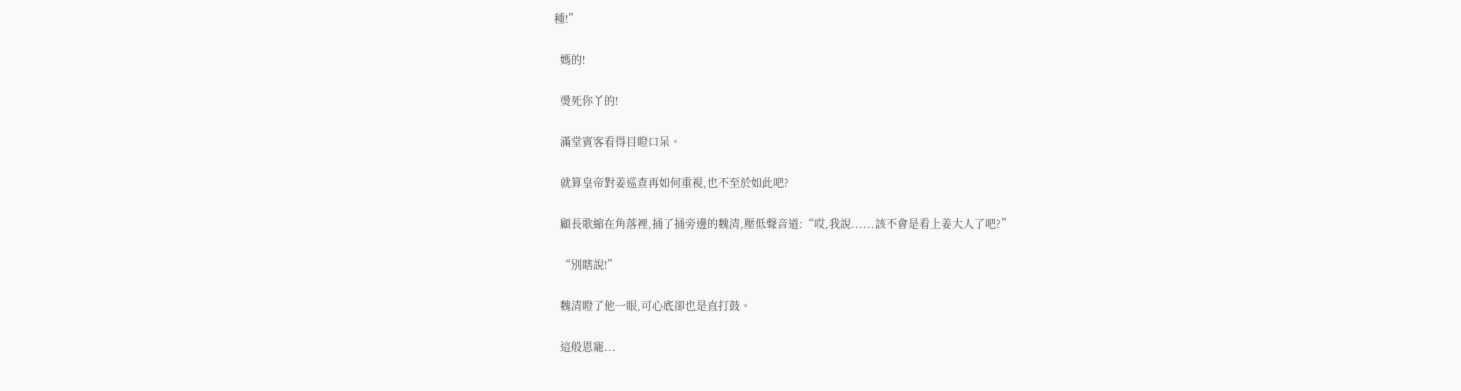種!”

  媽的!

  燙死你丫的!

  滿堂賓客看得目瞪口呆。

  就算皇帝對姜巡查再如何重視,也不至於如此吧?

  顧長歌縮在角落裡,捅了捅旁邊的魏清,壓低聲音道:“哎,我說......該不會是看上姜大人了吧?”

  “別瞎說!”

  魏清瞪了他一眼,可心底卻也是直打鼓。

  這般恩寵...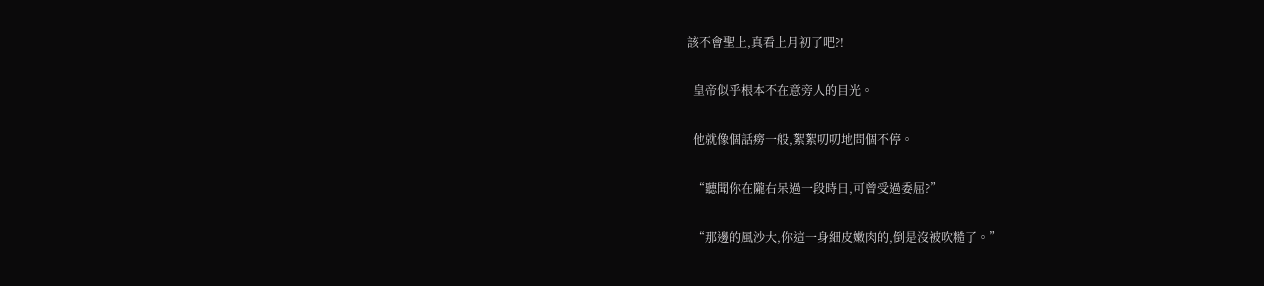該不會聖上,真看上月初了吧?!

  皇帝似乎根本不在意旁人的目光。

  他就像個話癆一般,絮絮叨叨地問個不停。

  “聽聞你在隴右呆過一段時日,可曾受過委屈?”

  “那邊的風沙大,你這一身細皮嫩肉的,倒是沒被吹糙了。”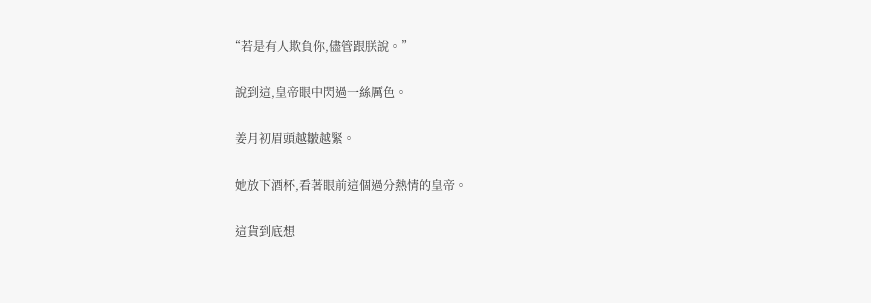“若是有人欺負你,儘管跟朕說。”

  說到這,皇帝眼中閃過一絲厲色。

  姜月初眉頭越皺越緊。

  她放下酒杯,看著眼前這個過分熱情的皇帝。

  這貨到底想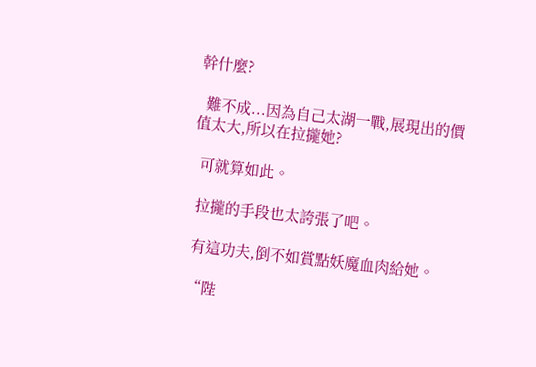幹什麼?

  難不成...因為自己太湖一戰,展現出的價值太大,所以在拉攏她?

  可就算如此。

  拉攏的手段也太誇張了吧。

  有這功夫,倒不如賞點妖魔血肉給她。

  “陛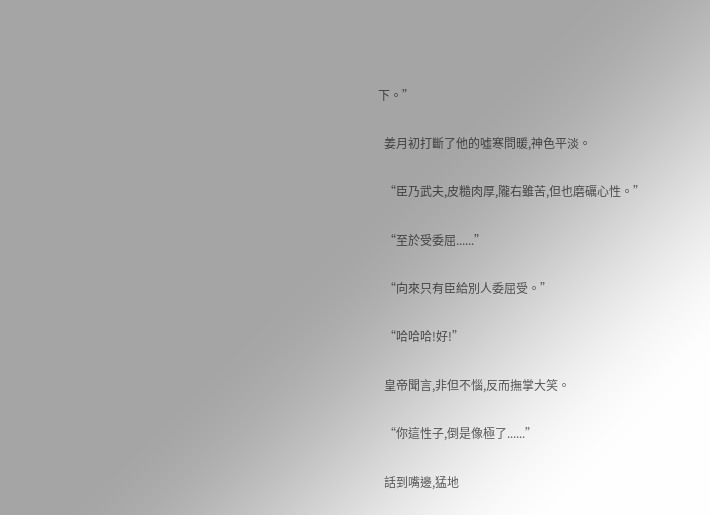下。”

  姜月初打斷了他的噓寒問暖,神色平淡。

  “臣乃武夫,皮糙肉厚,隴右雖苦,但也磨礪心性。”

  “至於受委屈......”

  “向來只有臣給別人委屈受。”

  “哈哈哈!好!”

  皇帝聞言,非但不惱,反而撫掌大笑。

  “你這性子,倒是像極了......”

  話到嘴邊,猛地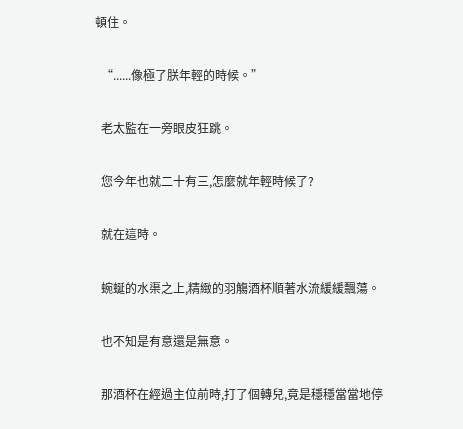頓住。

  “......像極了朕年輕的時候。”

  老太監在一旁眼皮狂跳。

  您今年也就二十有三,怎麼就年輕時候了?

  就在這時。

  蜿蜒的水渠之上,精緻的羽觴酒杯順著水流緩緩飄蕩。

  也不知是有意還是無意。

  那酒杯在經過主位前時,打了個轉兒,竟是穩穩當當地停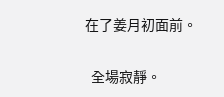在了姜月初面前。

  全場寂靜。